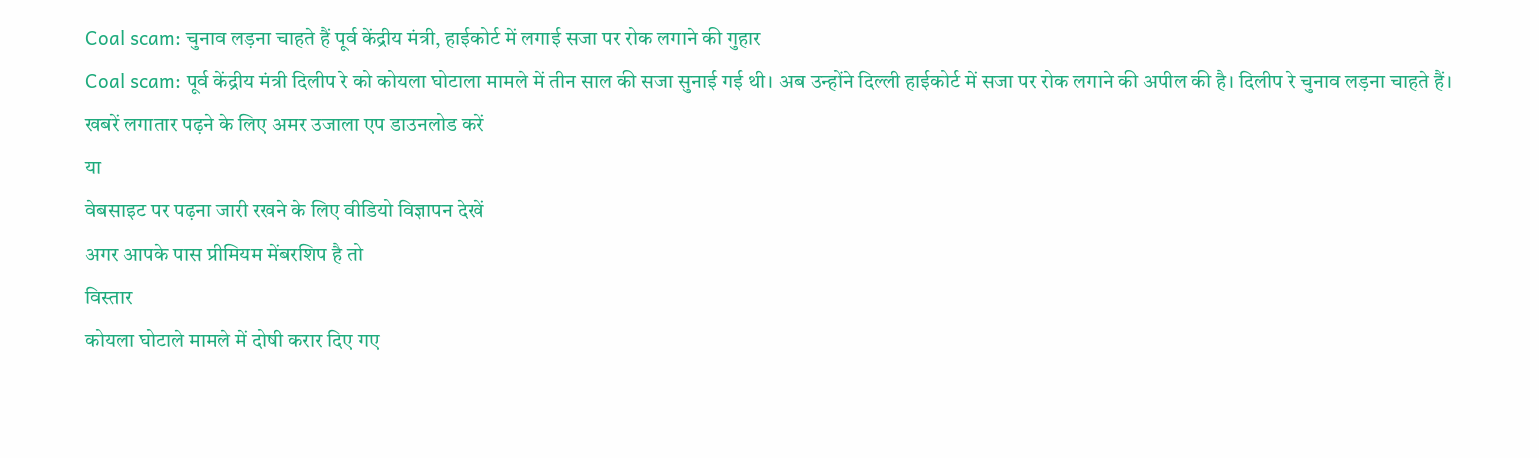Coal scam: चुनाव लड़ना चाहते हैं पूर्व केंद्रीय मंत्री, हाईकोर्ट में लगाई सजा पर रोक लगाने की गुहार
Coal scam: पूर्व केंद्रीय मंत्री दिलीप रे को कोयला घोटाला मामले में तीन साल की सजा सुनाई गई थी। अब उन्होंने दिल्ली हाईकोर्ट में सजा पर रोक लगाने की अपील की है। दिलीप रे चुनाव लड़ना चाहते हैं।
खबरें लगातार पढ़ने के लिए अमर उजाला एप डाउनलोड करें
या
वेबसाइट पर पढ़ना जारी रखने के लिए वीडियो विज्ञापन देखें
अगर आपके पास प्रीमियम मेंबरशिप है तो
विस्तार
कोयला घोटाले मामले में दोषी करार दिए गए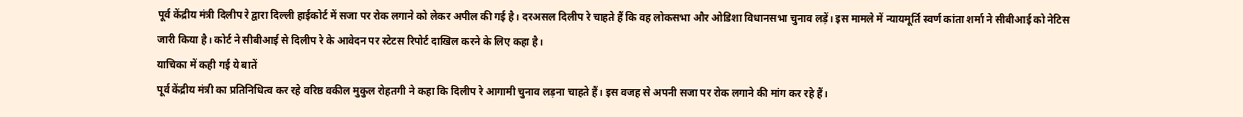पूर्व केंद्रीय मंत्री दिलीप रे द्वारा दिल्ली हाईकोर्ट में सजा पर रोक लगाने को लेकर अपील की गई है। दरअसल दिलीप रे चाहते हैं कि वह लोकसभा और ओडिशा विधानसभा चुनाव लड़ें। इस मामले में न्यायमूर्ति स्वर्ण कांता शर्मा ने सीबीआई को नेटिस जारी किया है। कोर्ट ने सीबीआई से दिलीप रे के आवेदन पर स्टेटस रिपोर्ट दाखिल करने के लिए कहा है।
याचिका में कही गई ये बातें
पूर्व केंद्रीय मंत्री का प्रतिनिधित्व कर रहे वरिष्ठ वकील मुकुल रोहतगी ने कहा कि दिलीप रे आगामी चुनाव लड़ना चाहते हैं। इस वजह से अपनी सजा पर रोक लगाने की मांग कर रहे हैं।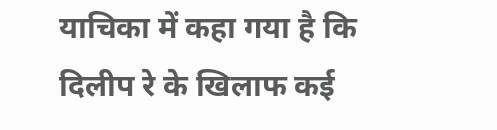याचिका में कहा गया है कि दिलीप रे के खिलाफ कई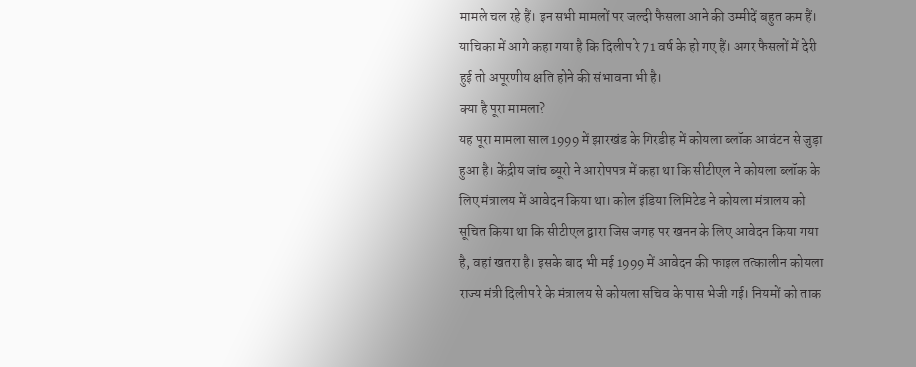मामले चल रहे हैं। इन सभी मामलों पर जल्दी फैसला आने की उम्मीदें बहुत कम हैं। याचिका में आगे कहा गया है कि दिलीप रे 71 वर्ष के हो गए हैं। अगर फैसलों में देरी हुई तो अपूरणीय क्षति होने की संभावना भी है।
क्या है पूरा मामला?
यह पूरा मामला साल 1999 में झारखंड के गिरडीह में कोयला ब्लॉक आवंटन से जुड़ा हुआ है। केंद्रीय जांच ब्यूरो ने आरोपपत्र में कहा था कि सीटीएल ने कोयला ब्लॉक के लिए मंत्रालय में आवेदन किया था। कोल इंडिया लिमिटेड ने कोयला मंत्रालय को सूचित किया था कि सीटीएल द्वारा जिस जगह पर खनन के लिए आवेदन किया गया है, वहां खतरा है। इसके बाद भी मई 1999 में आवेदन की फाइल तत्कालीन कोयला राज्य मंत्री दिलीप रे के मंत्रालय से कोयला सचिव के पास भेजी गई। नियमों को ताक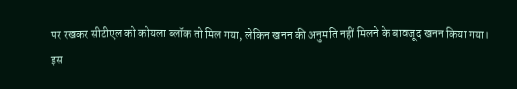पर रखकर सीटीएल को कोयला ब्लॉक तो मिल गया, लेकिन खनन की अनुमति नहीं मिलने के बावजूद खनन किया गया।
इस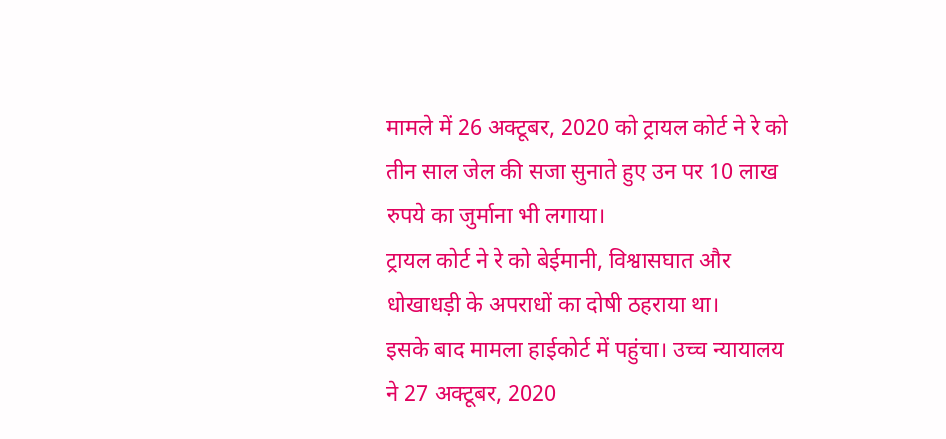मामले में 26 अक्टूबर, 2020 को ट्रायल कोर्ट ने रे को तीन साल जेल की सजा सुनाते हुए उन पर 10 लाख रुपये का जुर्माना भी लगाया।
ट्रायल कोर्ट ने रे को बेईमानी, विश्वासघात और धोखाधड़ी के अपराधों का दोषी ठहराया था।
इसके बाद मामला हाईकोर्ट में पहुंचा। उच्च न्यायालय ने 27 अक्टूबर, 2020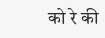को रे की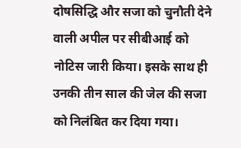दोषसिद्धि और सजा को चुनौती देने वाली अपील पर सीबीआई को नोटिस जारी किया। इसके साथ ही उनकी तीन साल की जेल की सजा को निलंबित कर दिया गया।